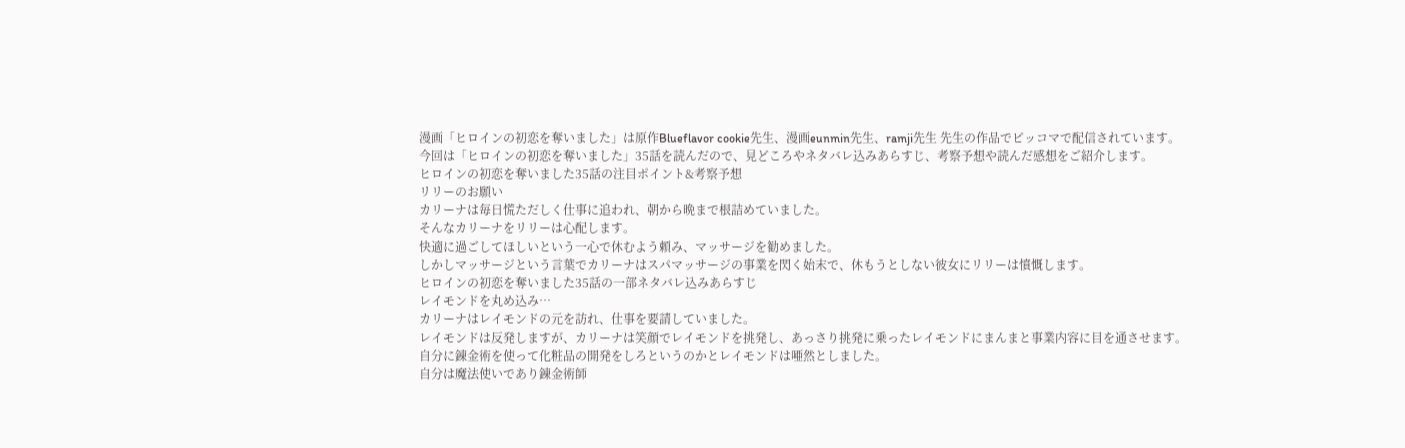漫画「ヒロインの初恋を奪いました」は原作Blueflavor cookie先生、漫画eunmin先生、ramji先生 先生の作品でピッコマで配信されています。
今回は「ヒロインの初恋を奪いました」35話を読んだので、見どころやネタバレ込みあらすじ、考察予想や読んだ感想をご紹介します。
ヒロインの初恋を奪いました35話の注目ポイント&考察予想
リリーのお願い
カリーナは毎日慌ただしく仕事に追われ、朝から晩まで根詰めていました。
そんなカリーナをリリーは心配します。
快適に過ごしてほしいという一心で休むよう頼み、マッサージを勧めました。
しかしマッサージという言葉でカリーナはスパマッサージの事業を閃く始末で、休もうとしない彼女にリリーは憤慨します。
ヒロインの初恋を奪いました35話の一部ネタバレ込みあらすじ
レイモンドを丸め込み…
カリーナはレイモンドの元を訪れ、仕事を要請していました。
レイモンドは反発しますが、カリーナは笑顔でレイモンドを挑発し、あっさり挑発に乗ったレイモンドにまんまと事業内容に目を通させます。
自分に錬金術を使って化粧品の開発をしろというのかとレイモンドは唖然としました。
自分は魔法使いであり錬金術師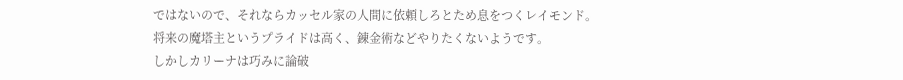ではないので、それならカッセル家の人間に依頼しろとため息をつくレイモンド。
将来の魔塔主というプライドは高く、錬金術などやりたくないようです。
しかしカリーナは巧みに論破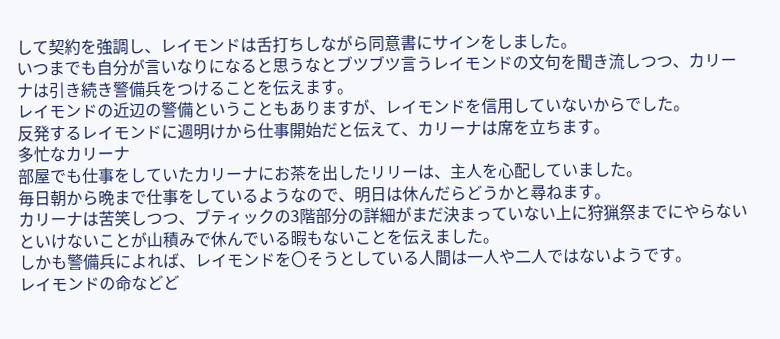して契約を強調し、レイモンドは舌打ちしながら同意書にサインをしました。
いつまでも自分が言いなりになると思うなとブツブツ言うレイモンドの文句を聞き流しつつ、カリーナは引き続き警備兵をつけることを伝えます。
レイモンドの近辺の警備ということもありますが、レイモンドを信用していないからでした。
反発するレイモンドに週明けから仕事開始だと伝えて、カリーナは席を立ちます。
多忙なカリーナ
部屋でも仕事をしていたカリーナにお茶を出したリリーは、主人を心配していました。
毎日朝から晩まで仕事をしているようなので、明日は休んだらどうかと尋ねます。
カリーナは苦笑しつつ、ブティックの3階部分の詳細がまだ決まっていない上に狩猟祭までにやらないといけないことが山積みで休んでいる暇もないことを伝えました。
しかも警備兵によれば、レイモンドを〇そうとしている人間は一人や二人ではないようです。
レイモンドの命などど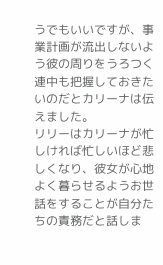うでもいいですが、事業計画が流出しないよう彼の周りをうろつく連中も把握しておきたいのだとカリーナは伝えました。
リリーはカリーナが忙しければ忙しいほど悲しくなり、彼女が心地よく暮らせるようお世話をすることが自分たちの責務だと話しま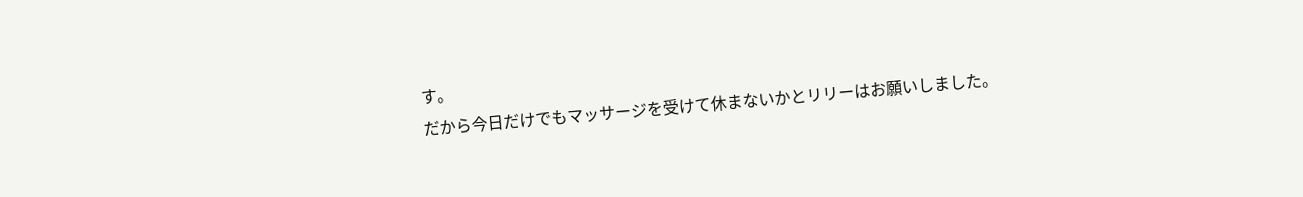す。
だから今日だけでもマッサージを受けて休まないかとリリーはお願いしました。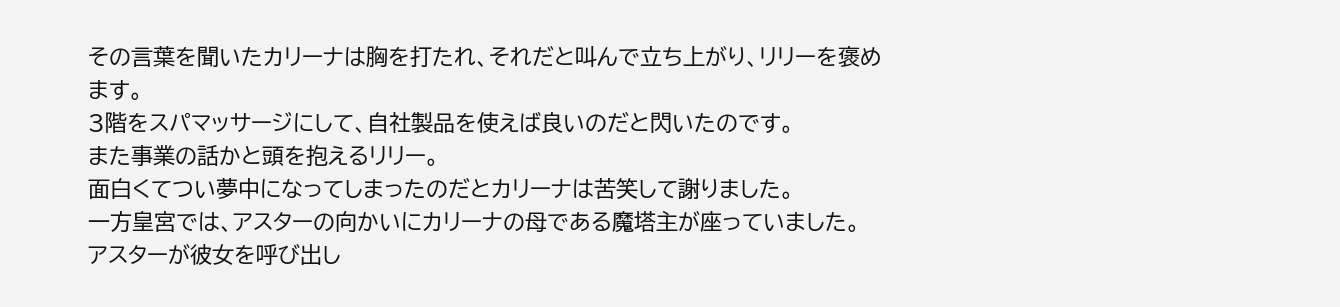その言葉を聞いたカリーナは胸を打たれ、それだと叫んで立ち上がり、リリーを褒めます。
3階をスパマッサージにして、自社製品を使えば良いのだと閃いたのです。
また事業の話かと頭を抱えるリリー。
面白くてつい夢中になってしまったのだとカリーナは苦笑して謝りました。
一方皇宮では、アスターの向かいにカリーナの母である魔塔主が座っていました。
アスターが彼女を呼び出し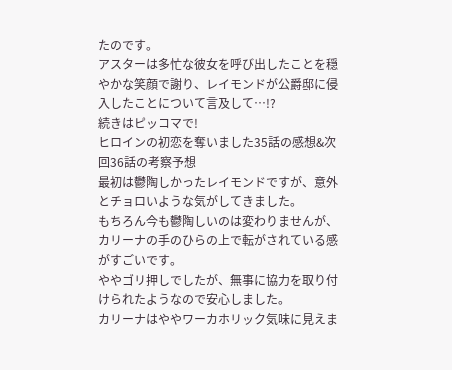たのです。
アスターは多忙な彼女を呼び出したことを穏やかな笑顔で謝り、レイモンドが公爵邸に侵入したことについて言及して…!?
続きはピッコマで!
ヒロインの初恋を奪いました35話の感想&次回36話の考察予想
最初は鬱陶しかったレイモンドですが、意外とチョロいような気がしてきました。
もちろん今も鬱陶しいのは変わりませんが、カリーナの手のひらの上で転がされている感がすごいです。
ややゴリ押しでしたが、無事に協力を取り付けられたようなので安心しました。
カリーナはややワーカホリック気味に見えま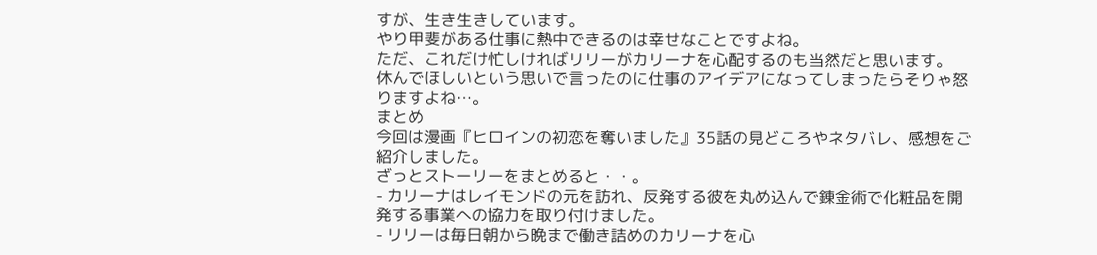すが、生き生きしています。
やり甲斐がある仕事に熱中できるのは幸せなことですよね。
ただ、これだけ忙しければリリーがカリーナを心配するのも当然だと思います。
休んでほしいという思いで言ったのに仕事のアイデアになってしまったらそりゃ怒りますよね…。
まとめ
今回は漫画『ヒロインの初恋を奪いました』35話の見どころやネタバレ、感想をご紹介しました。
ざっとストーリーをまとめると・・。
- カリーナはレイモンドの元を訪れ、反発する彼を丸め込んで錬金術で化粧品を開発する事業への協力を取り付けました。
- リリーは毎日朝から晩まで働き詰めのカリーナを心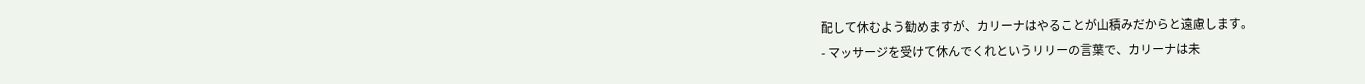配して休むよう勧めますが、カリーナはやることが山積みだからと遠慮します。
- マッサージを受けて休んでくれというリリーの言葉で、カリーナは未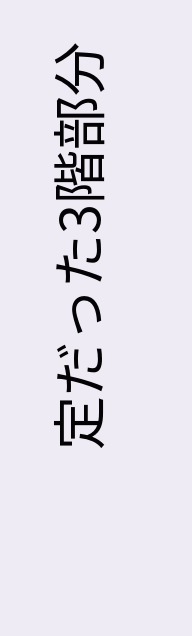定だった3階部分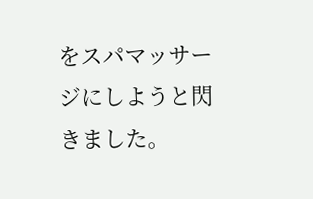をスパマッサージにしようと閃きました。